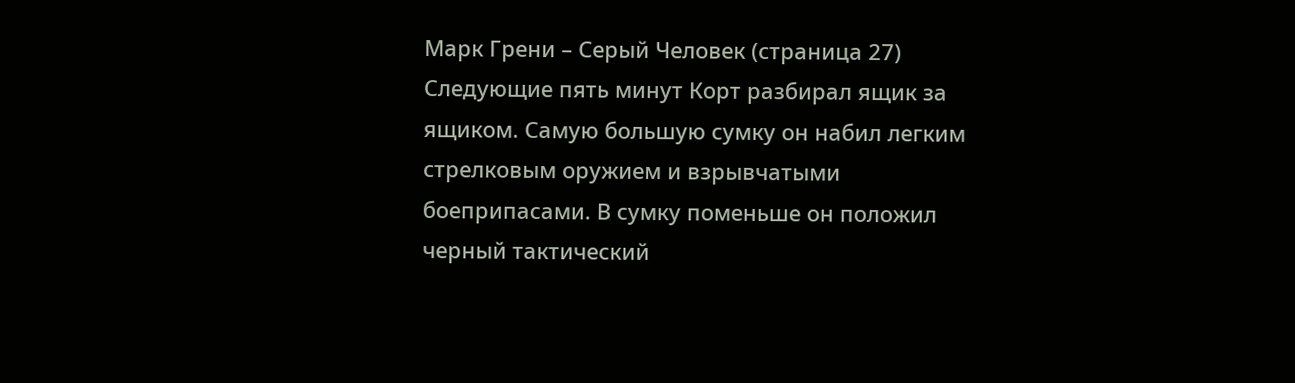Марк Грени – Серый Человек (страница 27)
Следующие пять минут Корт разбирал ящик за ящиком. Самую большую сумку он набил легким стрелковым оружием и взрывчатыми боеприпасами. В сумку поменьше он положил черный тактический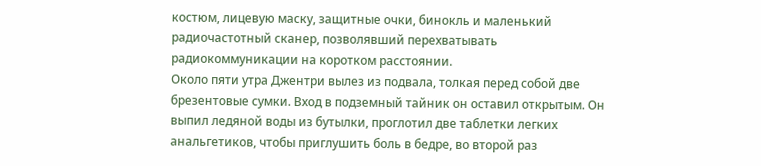костюм, лицевую маску, защитные очки, бинокль и маленький радиочастотный сканер, позволявший перехватывать радиокоммуникации на коротком расстоянии.
Около пяти утра Джентри вылез из подвала, толкая перед собой две брезентовые сумки. Вход в подземный тайник он оставил открытым. Он выпил ледяной воды из бутылки, проглотил две таблетки легких анальгетиков, чтобы приглушить боль в бедре, во второй раз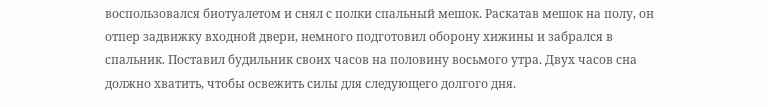воспользовался биотуалетом и снял с полки спальный мешок. Раскатав мешок на полу, он отпер задвижку входной двери, немного подготовил оборону хижины и забрался в спальник. Поставил будильник своих часов на половину восьмого утра. Двух часов сна должно хватить, чтобы освежить силы для следующего долгого дня.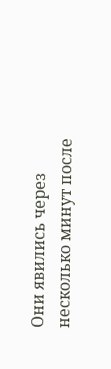Они явились через несколько минут после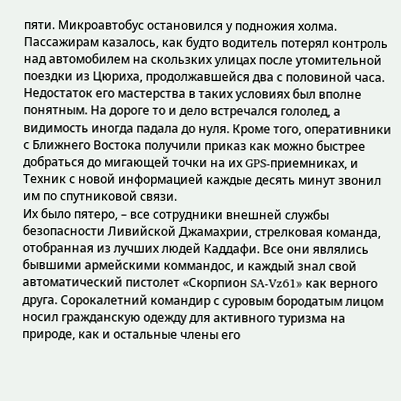пяти. Микроавтобус остановился у подножия холма. Пассажирам казалось, как будто водитель потерял контроль над автомобилем на скользких улицах после утомительной поездки из Цюриха, продолжавшейся два с половиной часа. Недостаток его мастерства в таких условиях был вполне понятным. На дороге то и дело встречался гололед, а видимость иногда падала до нуля. Кроме того, оперативники с Ближнего Востока получили приказ как можно быстрее добраться до мигающей точки на их GPS-приемниках, и Техник с новой информацией каждые десять минут звонил им по спутниковой связи.
Их было пятеро, – все сотрудники внешней службы безопасности Ливийской Джамахрии, стрелковая команда, отобранная из лучших людей Каддафи. Все они являлись бывшими армейскими коммандос, и каждый знал свой автоматический пистолет «Скорпион SA-Vz61» как верного друга. Сорокалетний командир с суровым бородатым лицом носил гражданскую одежду для активного туризма на природе, как и остальные члены его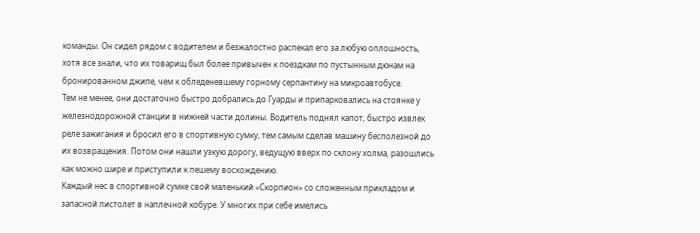команды. Он сидел рядом с водителем и безжалостно распекал его за любую оплошность, хотя все знали, что их товарищ был более привычен к поездкам по пустынным дюнам на бронированном джипе, чем к обледеневшему горному серпантину на микроавтобусе.
Тем не менее, они достаточно быстро добрались до Гуарды и припарковались на стоянке у железнодорожной станции в нижней части долины. Водитель поднял капот, быстро извлек реле зажигания и бросил его в спортивную сумку, тем самым сделав машину бесполезной до их возвращения. Потом они нашли узкую дорогу, ведущую вверх по склону холма, разошлись как можно шире и приступили к пешему восхождению.
Каждый нес в спортивной сумке свой маленький «Скорпион» со сложенным прикладом и запасной пистолет в наплечной кобуре. У многих при себе имелись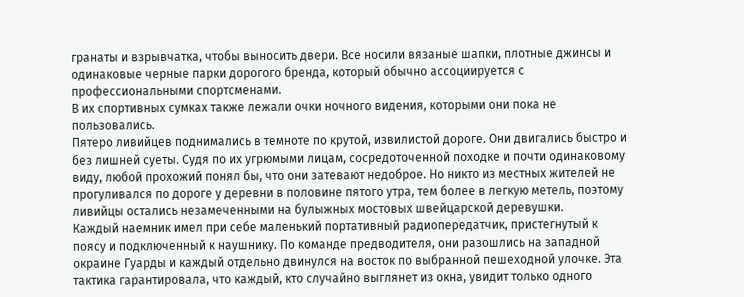гранаты и взрывчатка, чтобы выносить двери. Все носили вязаные шапки, плотные джинсы и одинаковые черные парки дорогого бренда, который обычно ассоциируется с профессиональными спортсменами.
В их спортивных сумках также лежали очки ночного видения, которыми они пока не пользовались.
Пятеро ливийцев поднимались в темноте по крутой, извилистой дороге. Они двигались быстро и без лишней суеты. Судя по их угрюмыми лицам, сосредоточенной походке и почти одинаковому виду, любой прохожий понял бы, что они затевают недоброе. Но никто из местных жителей не прогуливался по дороге у деревни в половине пятого утра, тем более в легкую метель, поэтому ливийцы остались незамеченными на булыжных мостовых швейцарской деревушки.
Каждый наемник имел при себе маленький портативный радиопередатчик, пристегнутый к поясу и подключенный к наушнику. По команде предводителя, они разошлись на западной окраине Гуарды и каждый отдельно двинулся на восток по выбранной пешеходной улочке. Эта тактика гарантировала, что каждый, кто случайно выглянет из окна, увидит только одного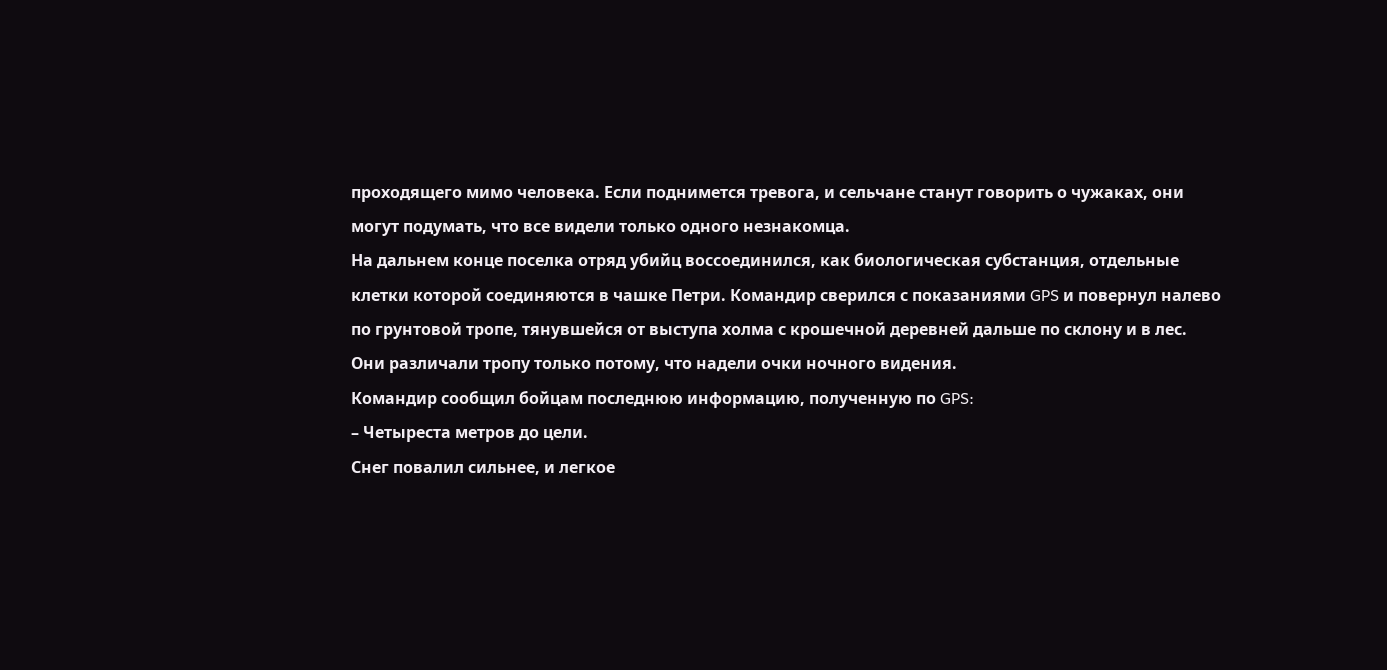проходящего мимо человека. Если поднимется тревога, и сельчане станут говорить о чужаках, они могут подумать, что все видели только одного незнакомца.
На дальнем конце поселка отряд убийц воссоединился, как биологическая субстанция, отдельные клетки которой соединяются в чашке Петри. Командир сверился с показаниями GPS и повернул налево по грунтовой тропе, тянувшейся от выступа холма с крошечной деревней дальше по склону и в лес. Они различали тропу только потому, что надели очки ночного видения.
Командир сообщил бойцам последнюю информацию, полученную по GPS:
– Четыреста метров до цели.
Снег повалил сильнее, и легкое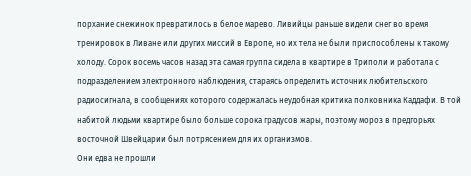порхание снежинок превратилось в белое марево. Ливийцы раньше видели снег во время тренировок в Ливане или других миссий в Европе, но их тела не были приспособлены к такому холоду. Сорок восемь часов назад эта самая группа сидела в квартире в Триполи и работала с подразделением электронного наблюдения, стараясь определить источник любительского радиосигнала, в сообщениях которого содержалась неудобная критика полковника Каддафи. В той набитой людьми квартире было больше сорока градусов жары, поэтому мороз в предгорьях восточной Швейцарии был потрясением для их организмов.
Они едва не прошли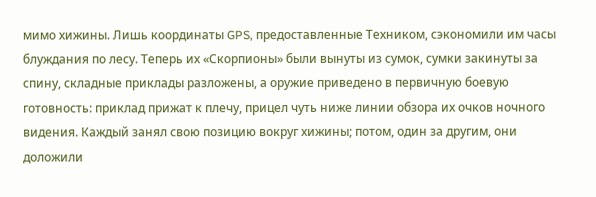мимо хижины. Лишь координаты GPS, предоставленные Техником, сэкономили им часы блуждания по лесу. Теперь их «Скорпионы» были вынуты из сумок, сумки закинуты за спину, складные приклады разложены, а оружие приведено в первичную боевую готовность: приклад прижат к плечу, прицел чуть ниже линии обзора их очков ночного видения. Каждый занял свою позицию вокруг хижины; потом, один за другим, они доложили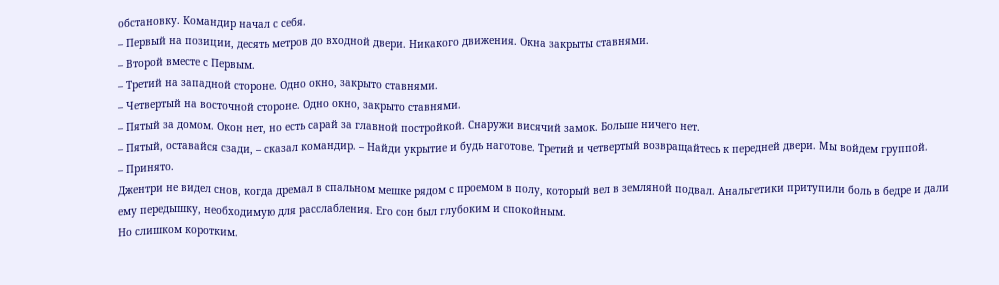обстановку. Командир начал с себя.
– Первый на позиции, десять метров до входной двери. Никакого движения. Окна закрыты ставнями.
– Второй вместе с Первым.
– Третий на западной стороне. Одно окно, закрыто ставнями.
– Четвертый на восточной стороне. Одно окно, закрыто ставнями.
– Пятый за домом. Окон нет, но есть сарай за главной постройкой. Снаружи висячий замок. Больше ничего нет.
– Пятый, оставайся сзади, – сказал командир. – Найди укрытие и будь наготове. Третий и четвертый возвращайтесь к передней двери. Мы войдем группой.
– Принято.
Джентри не видел снов, когда дремал в спальном мешке рядом с проемом в полу, который вел в земляной подвал. Анальгетики притупили боль в бедре и дали ему передышку, необходимую для расслабления. Его сон был глубоким и спокойным.
Но слишком коротким.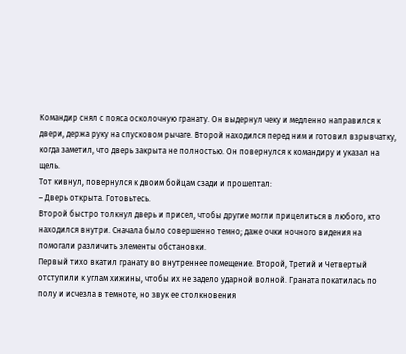Командир снял с пояса осколочную гранату. Он выдернул чеку и медленно направился к двери, держа руку на спусковом рычаге. Второй находился перед ним и готовил взрывчатку, когда заметил, что дверь закрыта не полностью. Он повернулся к командиру и указал на щель.
Тот кивнул, повернулся к двоим бойцам сзади и прошептал:
– Дверь открыта. Готовьтесь.
Второй быстро толкнул дверь и присел, чтобы другие могли прицелиться в любого, кто находился внутри. Сначала было совершенно темно; даже очки ночного видения на помогали различить элементы обстановки.
Первый тихо вкатил гранату во внутреннее помещение. Второй, Третий и Четвертый отступили к углам хижины, чтобы их не задело ударной волной. Граната покатилась по полу и исчезла в темноте, но звук ее столкновения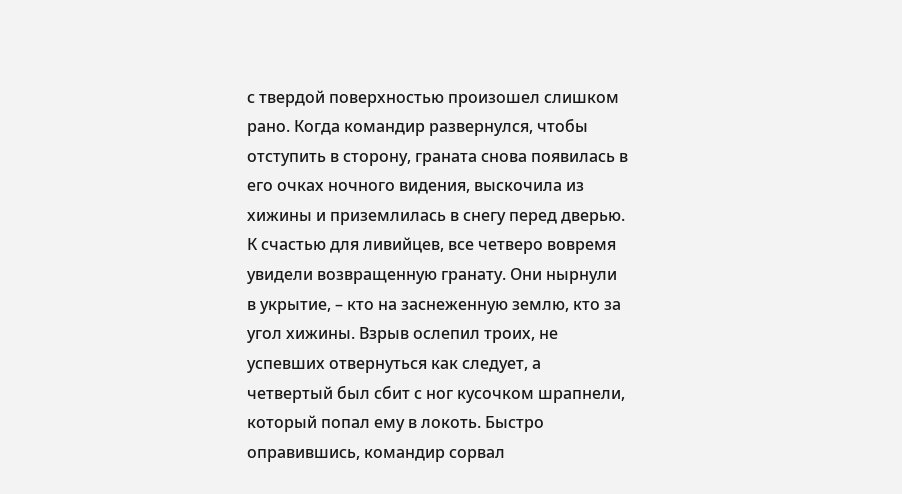с твердой поверхностью произошел слишком рано. Когда командир развернулся, чтобы отступить в сторону, граната снова появилась в его очках ночного видения, выскочила из хижины и приземлилась в снегу перед дверью.
К счастью для ливийцев, все четверо вовремя увидели возвращенную гранату. Они нырнули в укрытие, – кто на заснеженную землю, кто за угол хижины. Взрыв ослепил троих, не успевших отвернуться как следует, а четвертый был сбит с ног кусочком шрапнели, который попал ему в локоть. Быстро оправившись, командир сорвал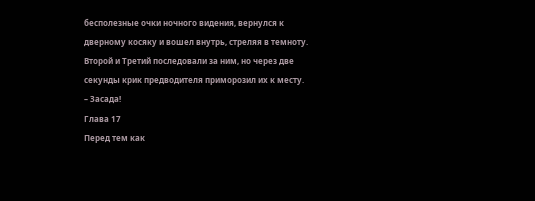бесполезные очки ночного видения, вернулся к дверному косяку и вошел внутрь, стреляя в темноту. Второй и Третий последовали за ним, но через две секунды крик предводителя приморозил их к месту.
– Засада!
Глава 17
Перед тем как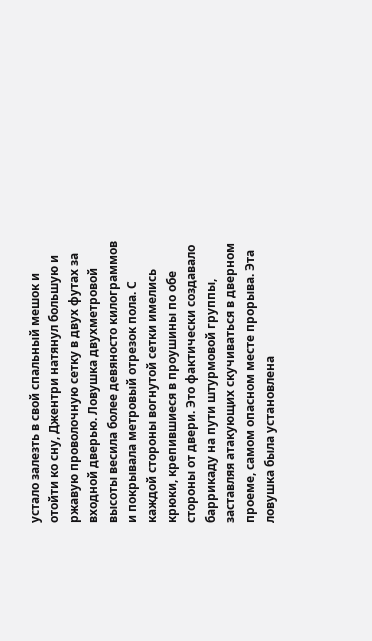устало залезть в свой спальный мешок и отойти ко сну, Джентри натянул большую и ржавую проволочную сетку в двух футах за входной дверью. Ловушка двухметровой высоты весила более девяносто килограммов и покрывала метровый отрезок пола. С каждой стороны вогнутой сетки имелись крюки, крепившиеся в проушины по обе стороны от двери. Это фактически создавало баррикаду на пути штурмовой группы, заставляя атакующих скучиваться в дверном проеме, самом опасном месте прорыва. Эта ловушка была установлена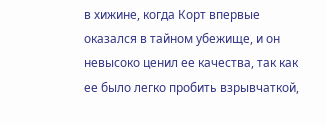в хижине, когда Корт впервые оказался в тайном убежище, и он невысоко ценил ее качества, так как ее было легко пробить взрывчаткой,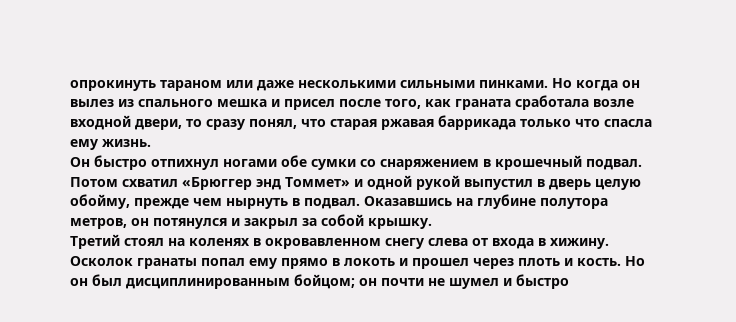опрокинуть тараном или даже несколькими сильными пинками. Но когда он вылез из спального мешка и присел после того, как граната сработала возле входной двери, то сразу понял, что старая ржавая баррикада только что спасла ему жизнь.
Он быстро отпихнул ногами обе сумки со снаряжением в крошечный подвал. Потом схватил «Брюггер энд Томмет» и одной рукой выпустил в дверь целую обойму, прежде чем нырнуть в подвал. Оказавшись на глубине полутора метров, он потянулся и закрыл за собой крышку.
Третий стоял на коленях в окровавленном снегу слева от входа в хижину. Осколок гранаты попал ему прямо в локоть и прошел через плоть и кость. Но он был дисциплинированным бойцом; он почти не шумел и быстро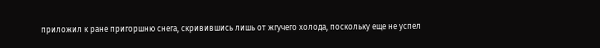приложил к ране пригоршню снега, скривившись лишь от жгучего холода, поскольку еще не успел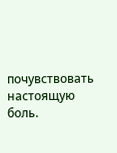почувствовать настоящую боль.